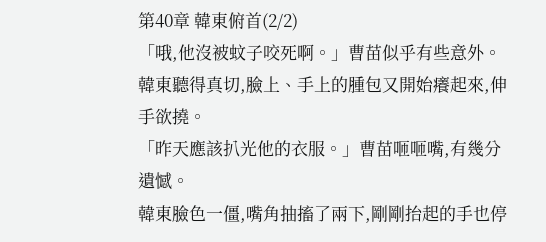第40章 韓東俯首(2/2)
「哦,他沒被蚊子咬死啊。」曹苗似乎有些意外。
韓東聽得真切,臉上、手上的腫包又開始癢起來,伸手欲撓。
「昨天應該扒光他的衣服。」曹苗咂咂嘴,有幾分遺憾。
韓東臉色一僵,嘴角抽搐了兩下,剛剛抬起的手也停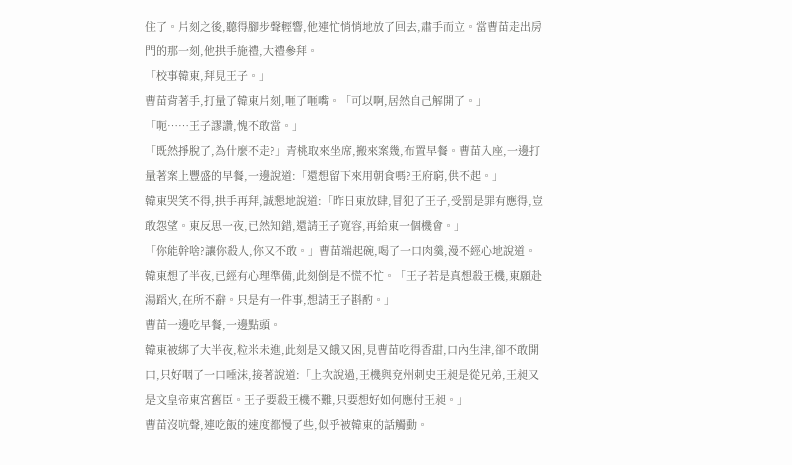住了。片刻之後,聽得腳步聲輕響,他連忙悄悄地放了回去,肅手而立。當曹苗走出房門的那一刻,他拱手施禮,大禮參拜。
「校事韓東,拜見王子。」
曹苗背著手,打量了韓東片刻,咂了咂嘴。「可以啊,居然自己解開了。」
「呃……王子謬讚,愧不敢當。」
「既然掙脫了,為什麼不走?」青桃取來坐席,搬來案幾,布置早餐。曹苗入座,一邊打量著案上豐盛的早餐,一邊說道:「還想留下來用朝食嗎?王府窮,供不起。」
韓東哭笑不得,拱手再拜,誠懇地說道:「昨日東放肆,冒犯了王子,受罰是罪有應得,豈敢怨望。東反思一夜,已然知錯,還請王子寬容,再給東一個機會。」
「你能幹啥?讓你殺人,你又不敢。」曹苗端起碗,喝了一口肉羹,漫不經心地說道。
韓東想了半夜,已經有心理準備,此刻倒是不慌不忙。「王子若是真想殺王機,東願赴湯蹈火,在所不辭。只是有一件事,想請王子斟酌。」
曹苗一邊吃早餐,一邊點頭。
韓東被綁了大半夜,粒米未進,此刻是又餓又困,見曹苗吃得香甜,口內生津,卻不敢開口,只好咽了一口唾沫,接著說道:「上次說過,王機與兗州刺史王昶是從兄弟,王昶又是文皇帝東宮舊臣。王子要殺王機不難,只要想好如何應付王昶。」
曹苗沒吭聲,連吃飯的速度都慢了些,似乎被韓東的話觸動。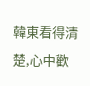韓東看得清楚,心中歡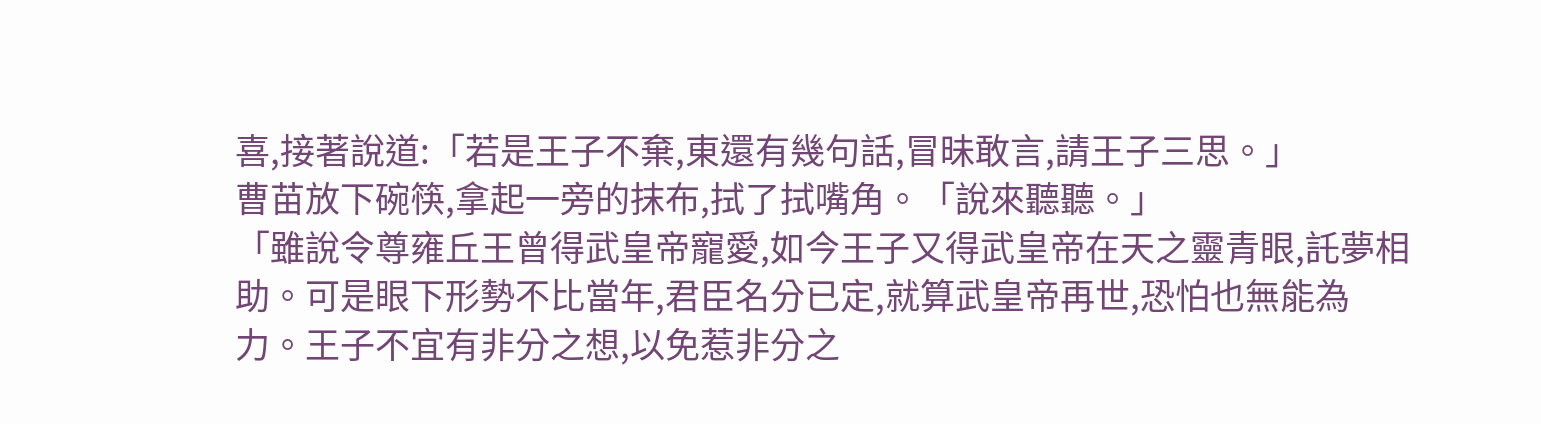喜,接著說道:「若是王子不棄,東還有幾句話,冒昧敢言,請王子三思。」
曹苗放下碗筷,拿起一旁的抹布,拭了拭嘴角。「說來聽聽。」
「雖說令尊雍丘王曾得武皇帝寵愛,如今王子又得武皇帝在天之靈青眼,託夢相助。可是眼下形勢不比當年,君臣名分已定,就算武皇帝再世,恐怕也無能為力。王子不宜有非分之想,以免惹非分之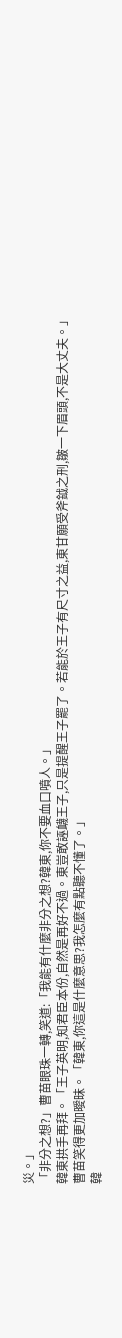災。」
「非分之想?」曹苗眼珠一轉,笑道:「我能有什麼非分之想?韓東,你不要血口噴人。」
韓東拱手再拜。「王子英明,知君臣本份,自然是再好不過。東豈敢誣衊王子,只是提醒王子罷了。若能於王子有尺寸之益,東甘願受斧鉞之刑,皺一下眉頭,不是大丈夫。」
曹苗笑得更加曖昧。「韓東,你這是什麼意思?我怎麼有點聽不懂了。」
韓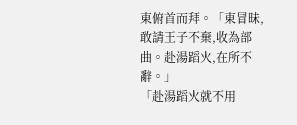東俯首而拜。「東冒昧,敢請王子不棄,收為部曲。赴湯蹈火,在所不辭。」
「赴湯蹈火就不用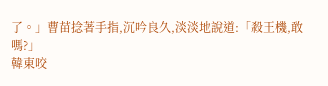了。」曹苗捻著手指,沉吟良久,淡淡地說道:「殺王機,敢嗎?」
韓東咬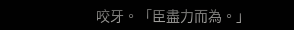咬牙。「臣盡力而為。」